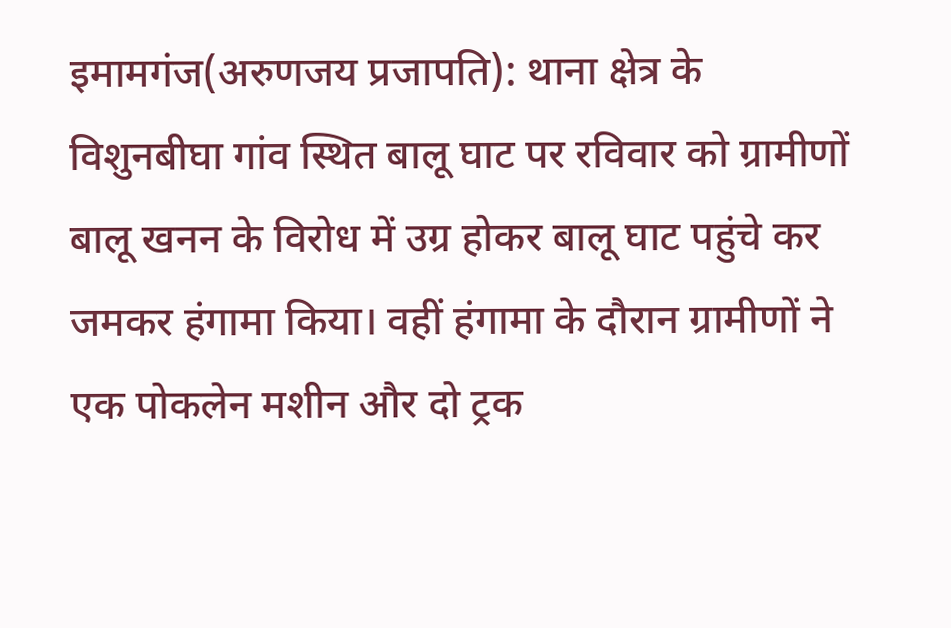इमामगंज(अरुणजय प्रजापति): थाना क्षेत्र के विशुनबीघा गांव स्थित बालू घाट पर रविवार को ग्रामीणों बालू खनन के विरोध में उग्र होकर बालू घाट पहुंचे कर जमकर हंगामा किया। वहीं हंगामा के दौरान ग्रामीणों ने एक पोकलेन मशीन और दो ट्रक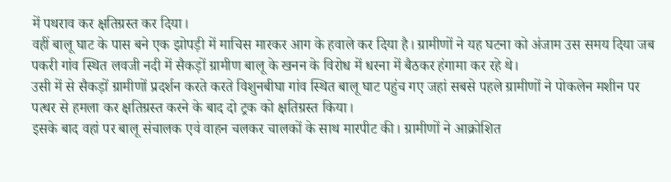में पथराव कर क्षतिग्रस्त कर दिया।
वहीं बालू घाट के पास बने एक झोपड़ी में माचिस मारकर आग के हवाले कर दिया है। ग्रामीणों ने यह घटना को अंजाम उस समय दिया जब पकरी गांव स्थित लवजी नदी में सैकड़ों ग्रामीण बालू के खनन के विरोध में धरना में बैठकर हंगामा कर रहे थे।
उसी में से सैकड़ों ग्रामीणों प्रदर्शन करते करते विशुनबीघा गांव स्थित बालू घाट पहुंच गए जहां सबसे पहले ग्रामीणों ने पोकलेन मशीन पर पत्थर से हमला कर क्षतिग्रस्त करने के बाद दो ट्रक को क्षतिग्रस्त किया।
इसके बाद वहां पर बालू संचालक एवं वाहन चलकर चालकों के साथ मारपीट की। ग्रामीणों ने आक्रोशित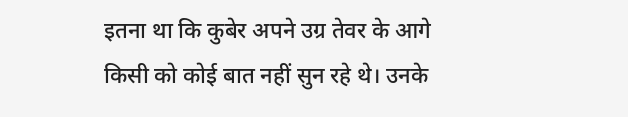इतना था कि कुबेर अपने उग्र तेवर के आगे किसी को कोई बात नहीं सुन रहे थे। उनके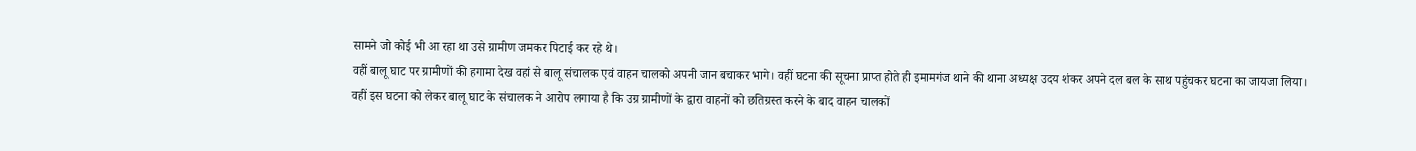सामने जो कोई भी आ रहा था उसे ग्रामीण जमकर पिटाई कर रहे थे।
वहीं बालू घाट पर ग्रामीणों की हगामा देख वहां से बालू संचालक एवं वाहन चालको अपनी जान बचाकर भागे। वहीं घटना की सूचना प्राप्त होते ही इमामगंज थाने की थाना अध्यक्ष उदय शंकर अपने दल बल के साथ पहुंचकर घटना का जायजा लिया।
वहीं इस घटना को लेकर बालू घाट के संचालक ने आरोप लगाया है कि उग्र ग्रामीणों के द्वारा वाहनों को छतिग्रस्त करने के बाद वाहन चालकों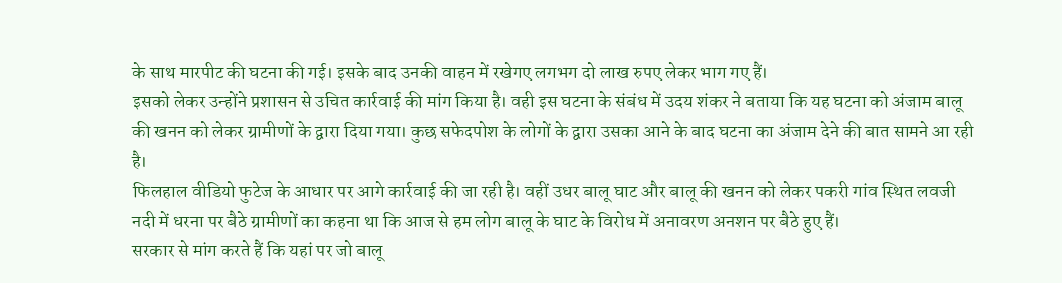के साथ मारपीट की घटना की गई। इसके बाद उनकी वाहन में रखेगए लगभग दो लाख रुपए लेकर भाग गए हैं।
इसको लेकर उन्होंने प्रशासन से उचित कार्रवाई की मांग किया है। वही इस घटना के संबंध में उदय शंकर ने बताया कि यह घटना को अंजाम बालू की खनन को लेकर ग्रामीणों के द्वारा दिया गया। कुछ सफेदपोश के लोगों के द्वारा उसका आने के बाद घटना का अंजाम देने की बात सामने आ रही है।
फिलहाल वीडियो फुटेज के आधार पर आगे कार्रवाई की जा रही है। वहीं उधर बालू घाट और बालू की खनन को लेकर पकरी गांव स्थित लवजी नदी में धरना पर बैठे ग्रामीणों का कहना था कि आज से हम लोग बालू के घाट के विरोध में अनावरण अनशन पर बैठे हुए हैं।
सरकार से मांग करते हैं कि यहां पर जो बालू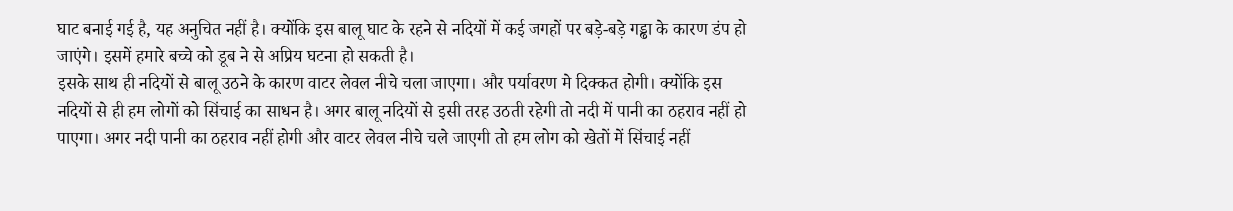घाट बनाई गई है, यह अनुचित नहीं है। क्योंकि इस बालू घाट के रहने से नदियों में कई जगहों पर बड़े-बड़े गड्ढा के कारण डंप हो जाएंगे। इसमें हमारे बच्चे को डूब ने से अप्रिय घटना हो सकती है।
इसके साथ ही नदियों से बालू उठने के कारण वाटर लेवल नीचे चला जाएगा। और पर्यावरण मे दिक्कत होगी। क्योंकि इस नदियों से ही हम लोगों को सिंचाई का साधन है। अगर बालू नदियों से इसी तरह उठती रहेगी तो नदी में पानी का ठहराव नहीं हो पाएगा। अगर नदी पानी का ठहराव नहीं होगी और वाटर लेवल नीचे चले जाएगी तो हम लोग को खेतों में सिंचाई नहीं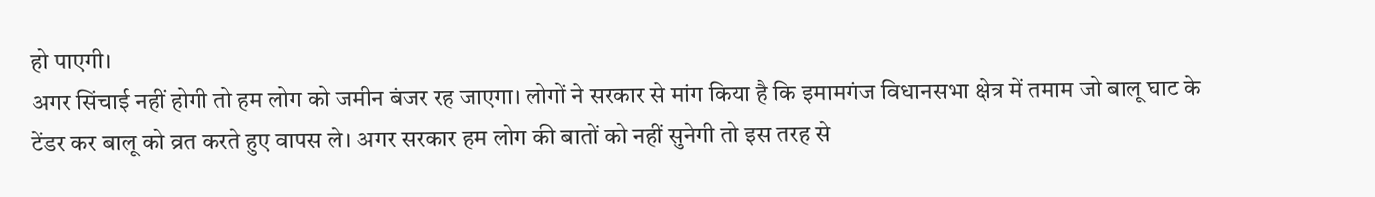हो पाएगी।
अगर सिंचाई नहीं होगी तो हम लोग को जमीन बंजर रह जाएगा। लोगों ने सरकार से मांग किया है कि इमामगंज विधानसभा क्षेत्र में तमाम जो बालू घाट के टेंडर कर बालू को व्रत करते हुए वापस ले। अगर सरकार हम लोग की बातों को नहीं सुनेगी तो इस तरह से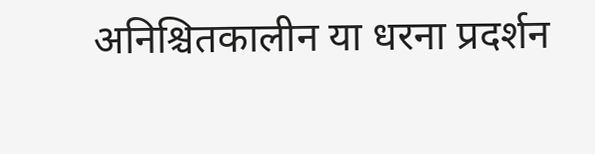अनिश्चितकालीन या धरना प्रदर्शन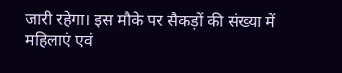जारी रहेगा। इस मौके पर सैकड़ों की संख्या में महिलाएं एवं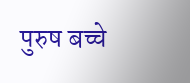पुरुष बच्चे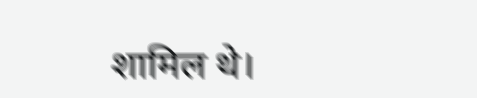शामिल थे।